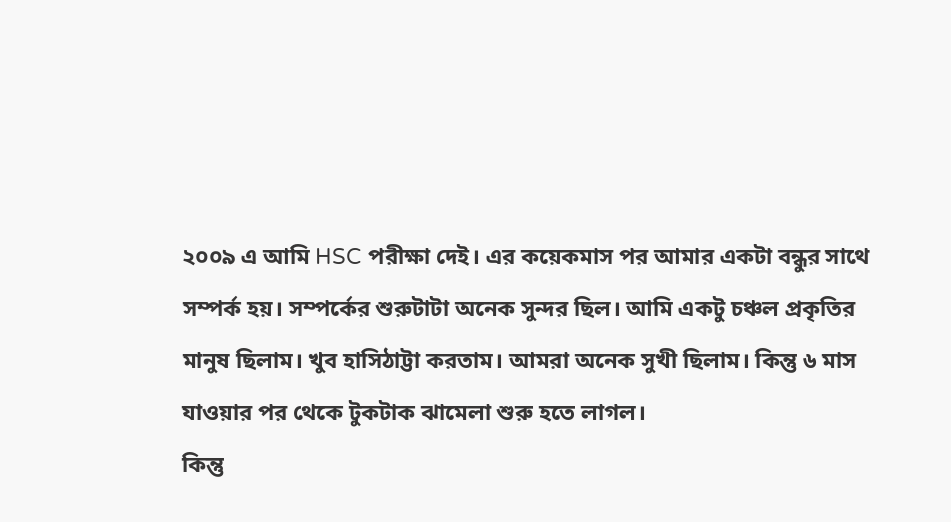২০০৯ এ আমি HSC পরীক্ষা দেই। এর কয়েকমাস পর আমার একটা বন্ধুর সাথে সম্পর্ক হয়। সম্পর্কের শুরুটাটা অনেক সুন্দর ছিল। আমি একটু চঞ্চল প্রকৃতির মানুষ ছিলাম। খুব হাসিঠাট্টা করতাম। আমরা অনেক সুখী ছিলাম। কিন্তু ৬ মাস যাওয়ার পর থেকে টুকটাক ঝামেলা শুরু হতে লাগল।
কিন্তু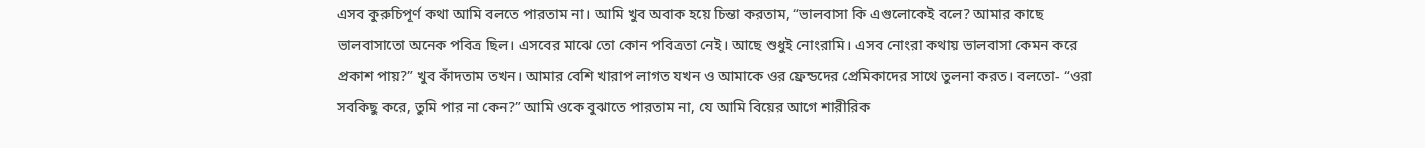এসব কুরুচিপূর্ণ কথা আমি বলতে পারতাম না। আমি খুব অবাক হয়ে চিন্তা করতাম, “ভালবাসা কি এগুলোকেই বলে? আমার কাছে ভালবাসাতো অনেক পবিত্র ছিল। এসবের মাঝে তো কোন পবিত্রতা নেই। আছে শুধুই নোংরামি। এসব নোংরা কথায় ভালবাসা কেমন করে প্রকাশ পায়?” খুব কাঁদতাম তখন। আমার বেশি খারাপ লাগত যখন ও আমাকে ওর ফ্রেন্ডদের প্রেমিকাদের সাথে তুলনা করত। বলতো- “ওরা সবকিছু করে, তুমি পার না কেন?” আমি ওকে বুঝাতে পারতাম না, যে আমি বিয়ের আগে শারীরিক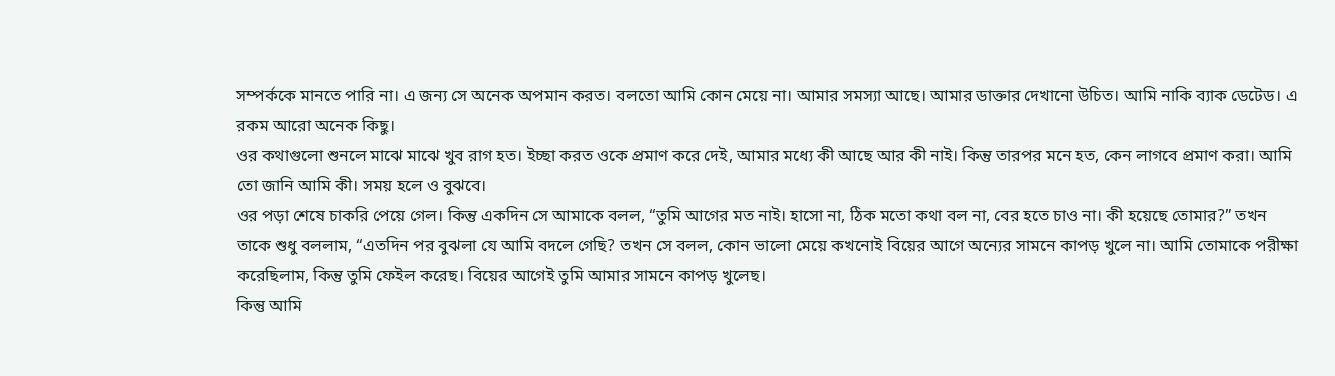সম্পর্ককে মানতে পারি না। এ জন্য সে অনেক অপমান করত। বলতো আমি কোন মেয়ে না। আমার সমস্যা আছে। আমার ডাক্তার দেখানো উচিত। আমি নাকি ব্যাক ডেটেড। এ রকম আরো অনেক কিছু।
ওর কথাগুলো শুনলে মাঝে মাঝে খুব রাগ হত। ইচ্ছা করত ওকে প্রমাণ করে দেই, আমার মধ্যে কী আছে আর কী নাই। কিন্তু তারপর মনে হত, কেন লাগবে প্রমাণ করা। আমি তো জানি আমি কী। সময় হলে ও বুঝবে।
ওর পড়া শেষে চাকরি পেয়ে গেল। কিন্তু একদিন সে আমাকে বলল, “তুমি আগের মত নাই। হাসো না, ঠিক মতো কথা বল না, বের হতে চাও না। কী হয়েছে তোমার?” তখন তাকে শুধু বললাম, “এতদিন পর বুঝলা যে আমি বদলে গেছি? তখন সে বলল, কোন ভালো মেয়ে কখনোই বিয়ের আগে অন্যের সামনে কাপড় খুলে না। আমি তোমাকে পরীক্ষা করেছিলাম, কিন্তু তুমি ফেইল করেছ। বিয়ের আগেই তুমি আমার সামনে কাপড় খুলেছ।
কিন্তু আমি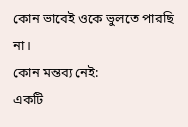কোন ভাবেই ওকে ভুলতে পারছি না।
কোন মন্তব্য নেই:
একটি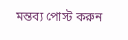মন্তব্য পোস্ট করুন